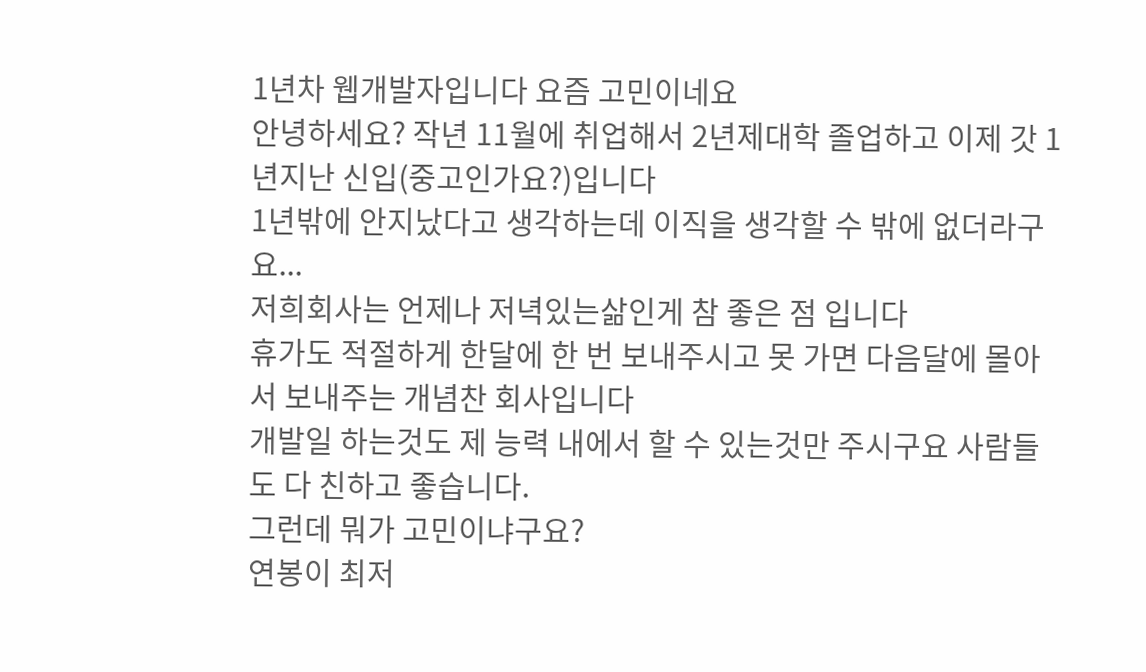1년차 웹개발자입니다 요즘 고민이네요
안녕하세요? 작년 11월에 취업해서 2년제대학 졸업하고 이제 갓 1년지난 신입(중고인가요?)입니다
1년밖에 안지났다고 생각하는데 이직을 생각할 수 밖에 없더라구요...
저희회사는 언제나 저녁있는삶인게 참 좋은 점 입니다
휴가도 적절하게 한달에 한 번 보내주시고 못 가면 다음달에 몰아서 보내주는 개념찬 회사입니다
개발일 하는것도 제 능력 내에서 할 수 있는것만 주시구요 사람들도 다 친하고 좋습니다.
그런데 뭐가 고민이냐구요?
연봉이 최저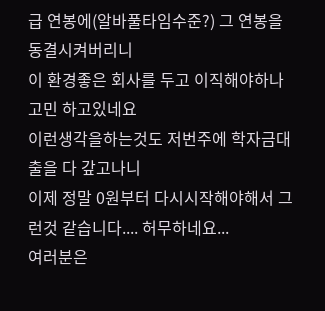급 연봉에(알바풀타임수준?) 그 연봉을 동결시켜버리니
이 환경좋은 회사를 두고 이직해야하나 고민 하고있네요
이런생각을하는것도 저번주에 학자금대출을 다 갚고나니
이제 정말 0원부터 다시시작해야해서 그런것 같습니다.... 허무하네요...
여러분은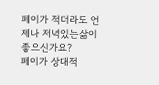페이가 적더라도 언제나 저녁있는삶이 좋으신가요?
페이가 상대적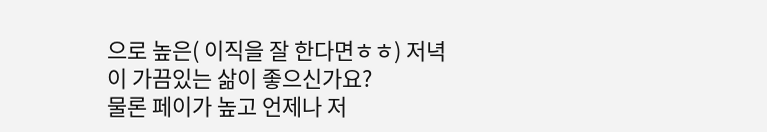으로 높은( 이직을 잘 한다면ㅎㅎ) 저녁이 가끔있는 삶이 좋으신가요?
물론 페이가 높고 언제나 저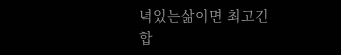녁있는삶이면 최고긴합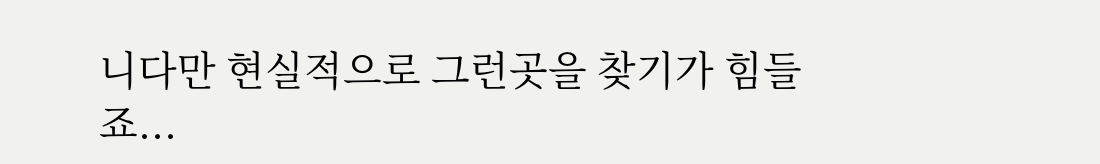니다만 현실적으로 그런곳을 찾기가 힘들죠...